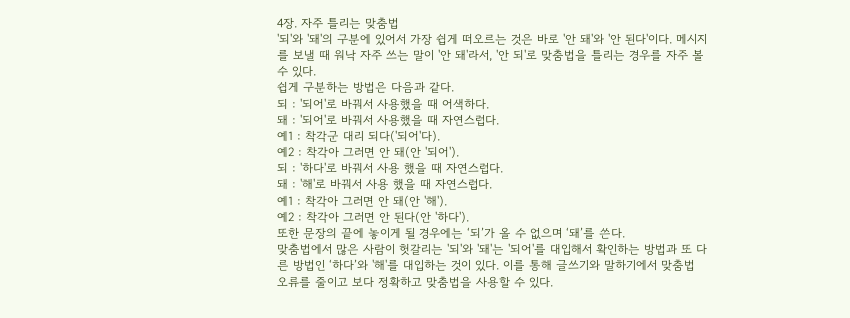4장. 자주 틀리는 맞춤법
'되'와 '돼'의 구분에 있어서 가장 쉽게 떠오르는 것은 바로 '안 돼'와 '안 된다'이다. 메시지를 보낼 때 워낙 자주 쓰는 말이 '안 돼'라서, '안 되'로 맞춤법을 틀리는 경우를 자주 볼 수 있다.
쉽게 구분하는 방법은 다음과 같다.
되 : '되어'로 바꿔서 사용했을 때 어색하다.
돼 : '되어'로 바꿔서 사용했을 때 자연스럽다.
예1 : 착각군 대리 되다('되어'다).
예2 : 착각아 그러면 안 돼(안 '되어').
되 : '하다'로 바꿔서 사용 했을 때 자연스럽다.
돼 : '해'로 바꿔서 사용 했을 때 자연스럽다.
예1 : 착각아 그러면 안 돼(안 '해').
예2 : 착각아 그러면 안 된다(안 '하다').
또한 문장의 끝에 놓이게 될 경우에는 ‘되’가 올 수 없으며 ‘돼’를 쓴다.
맞춤법에서 많은 사람이 헛갈리는 '되'와 '돼'는 '되어'를 대입해서 확인하는 방법과 또 다른 방법인 ‘하다’와 '해'를 대입하는 것이 있다. 이를 통해 글쓰기와 말하기에서 맞춤법 오류를 줄이고 보다 정확하고 맞춤법을 사용할 수 있다.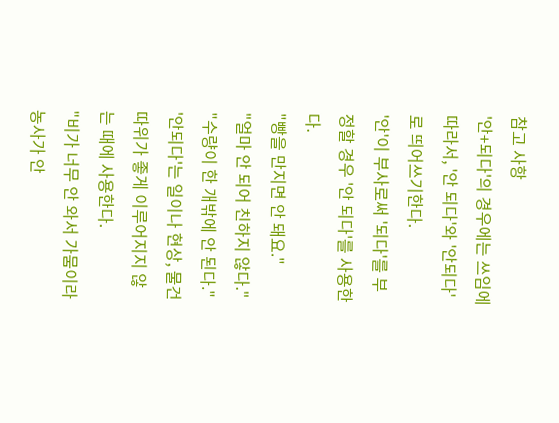참고 사항
'안+되다'의 경우에는 쓰임에 따라서, '안 되다'와 '안되다'로 띄어쓰기한다.
'안'이 부사로써 '되다'를 부정할 경우 '안 되다'를 사용한다.
"빵을 만지면 안 돼요."
"얼마 안 되어 친하지 않다."
"수량이 한 개밖에 안 된다."
'안되다'는 일이나 현상, 물건 따위가 좋게 이루어지지 않는 때에 사용한다.
"비가 너무 안 와서 가뭄이라 농사가 안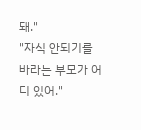돼."
"자식 안되기를 바라는 부모가 어디 있어."